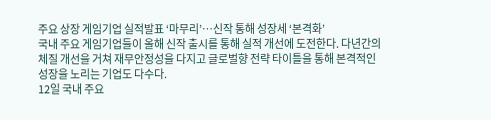주요 상장 게임기업 실적발표 ‘마무리’…신작 통해 성장세 ‘본격화’
국내 주요 게임기업들이 올해 신작 출시를 통해 실적 개선에 도전한다. 다년간의 체질 개선을 거쳐 재무안정성을 다지고 글로벌향 전략 타이틀을 통해 본격적인 성장을 노리는 기업도 다수다.
12일 국내 주요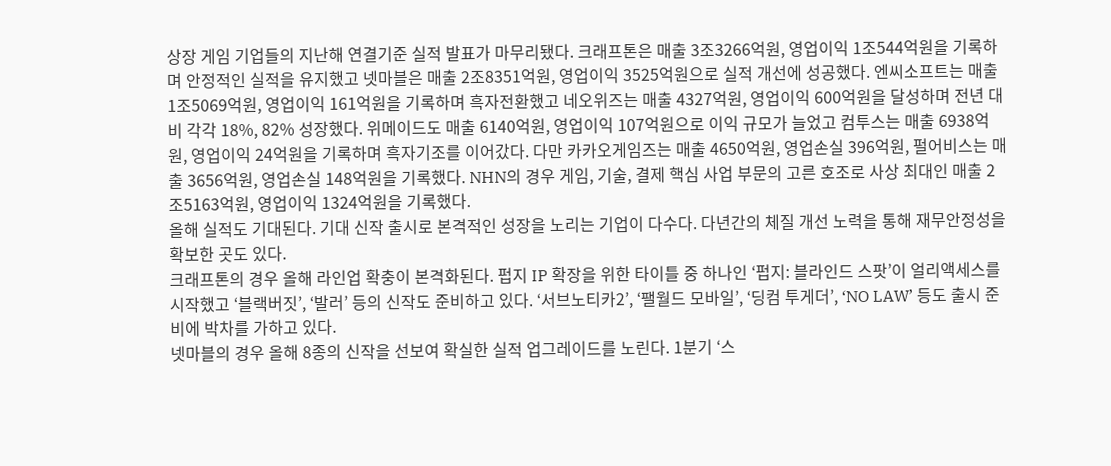상장 게임 기업들의 지난해 연결기준 실적 발표가 마무리됐다. 크래프톤은 매출 3조3266억원, 영업이익 1조544억원을 기록하며 안정적인 실적을 유지했고 넷마블은 매출 2조8351억원, 영업이익 3525억원으로 실적 개선에 성공했다. 엔씨소프트는 매출 1조5069억원, 영업이익 161억원을 기록하며 흑자전환했고 네오위즈는 매출 4327억원, 영업이익 600억원을 달성하며 전년 대비 각각 18%, 82% 성장했다. 위메이드도 매출 6140억원, 영업이익 107억원으로 이익 규모가 늘었고 컴투스는 매출 6938억원, 영업이익 24억원을 기록하며 흑자기조를 이어갔다. 다만 카카오게임즈는 매출 4650억원, 영업손실 396억원, 펄어비스는 매출 3656억원, 영업손실 148억원을 기록했다. NHN의 경우 게임, 기술, 결제 핵심 사업 부문의 고른 호조로 사상 최대인 매출 2조5163억원, 영업이익 1324억원을 기록했다.
올해 실적도 기대된다. 기대 신작 출시로 본격적인 성장을 노리는 기업이 다수다. 다년간의 체질 개선 노력을 통해 재무안정성을 확보한 곳도 있다.
크래프톤의 경우 올해 라인업 확충이 본격화된다. 펍지 IP 확장을 위한 타이틀 중 하나인 ‘펍지: 블라인드 스팟’이 얼리액세스를 시작했고 ‘블랙버짓’, ‘발러’ 등의 신작도 준비하고 있다. ‘서브노티카2’, ‘팰월드 모바일’, ‘딩컴 투게더’, ‘NO LAW’ 등도 출시 준비에 박차를 가하고 있다.
넷마블의 경우 올해 8종의 신작을 선보여 확실한 실적 업그레이드를 노린다. 1분기 ‘스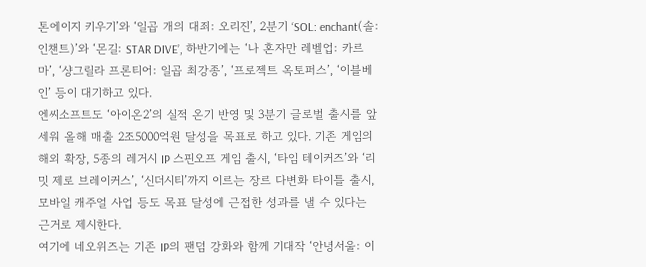톤에이지 키우기’와 ‘일곱 개의 대죄: 오리진’, 2분기 ‘SOL: enchant(솔:인챈트)’와 ‘몬길: STAR DIVE’, 하반기에는 ‘나 혼자만 레벨업: 카르마’, ‘샹그릴라 프론티어: 일곱 최강종’, ‘프로젝트 옥토퍼스’, ‘이블베인’ 등이 대기하고 있다.
엔씨소프트도 ‘아이온2’의 실적 온기 반영 및 3분기 글로벌 출시를 앞세워 올해 매출 2조5000억원 달성을 목표로 하고 있다. 기존 게임의 해외 확장, 5종의 레거시 IP 스핀오프 게임 출시, ‘타임 테이커즈’와 ‘리밋 제로 브레이커스’, ‘신더시티’까지 이르는 장르 다변화 타이틀 출시, 모바일 캐주얼 사업 등도 목표 달성에 근접한 성과를 낼 수 있다는 근거로 제시한다.
여기에 네오위즈는 기존 IP의 팬덤 강화와 함께 기대작 ‘안녕서울: 이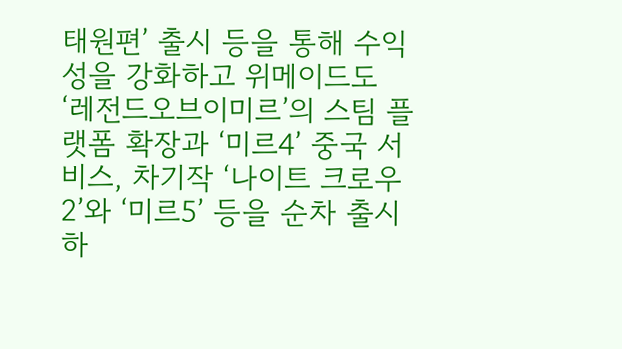태원편’ 출시 등을 통해 수익성을 강화하고 위메이드도 ‘레전드오브이미르’의 스팀 플랫폼 확장과 ‘미르4’ 중국 서비스, 차기작 ‘나이트 크로우2’와 ‘미르5’ 등을 순차 출시하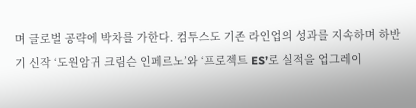며 글로벌 공략에 박차를 가한다. 컴투스도 기존 라인업의 성과를 지속하며 하반기 신작 ‘도원암귀 크림슨 인페르노’와 ‘프로젝트 ES’로 실적을 업그레이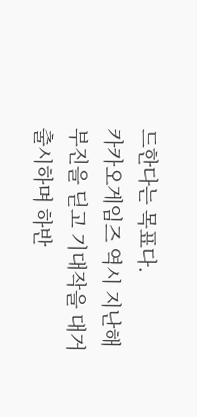드한다는 목표다.
카카오게임즈 역시 지난해 부진을 딛고 기대작을 대거 출시하며 하반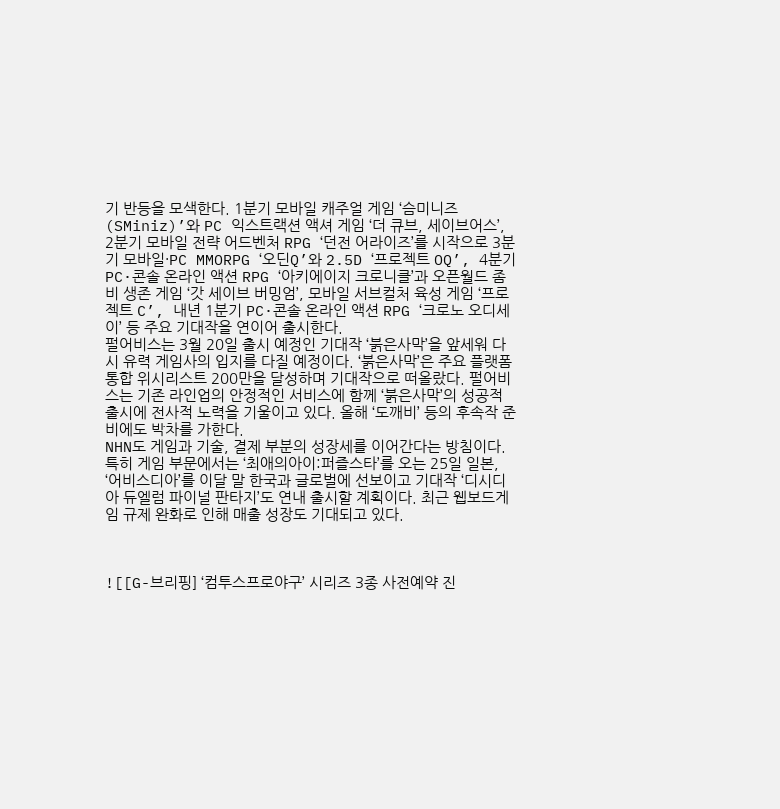기 반등을 모색한다. 1분기 모바일 캐주얼 게임 ‘슴미니즈(SMiniz)’와 PC 익스트랙션 액셔 게임 ‘더 큐브, 세이브어스’, 2분기 모바일 전략 어드벤처 RPG ‘던전 어라이즈’를 시작으로 3분기 모바일·PC MMORPG ‘오딘Q’와 2.5D ‘프로젝트 OQ’, 4분기 PC·콘솔 온라인 액션 RPG ‘아키에이지 크로니클’과 오픈월드 좀비 생존 게임 ‘갓 세이브 버밍엄’, 모바일 서브컬처 육성 게임 ‘프로젝트 C’, 내년 1분기 PC·콘솔 온라인 액션 RPG ‘크로노 오디세이’ 등 주요 기대작을 연이어 출시한다.
펄어비스는 3월 20일 출시 예정인 기대작 ‘붉은사막’을 앞세워 다시 유력 게임사의 입지를 다질 예정이다. ‘붉은사막’은 주요 플랫폼 통합 위시리스트 200만을 달성하며 기대작으로 떠올랐다. 펄어비스는 기존 라인업의 안정적인 서비스에 함께 ‘붉은사막’의 성공적 출시에 전사적 노력을 기울이고 있다. 올해 ‘도깨비’ 등의 후속작 준비에도 박차를 가한다.
NHN도 게임과 기술, 결제 부분의 성장세를 이어간다는 방침이다. 특히 게임 부문에서는 ‘최애의아이:퍼즐스타’를 오는 25일 일본, ‘어비스디아’를 이달 말 한국과 글로벌에 선보이고 기대작 ‘디시디아 듀엘럼 파이널 판타지’도 연내 출시할 계획이다. 최근 웹보드게임 규제 완화로 인해 매출 성장도 기대되고 있다.



![[G-브리핑] ‘컴투스프로야구’ 시리즈 3종 사전예약 진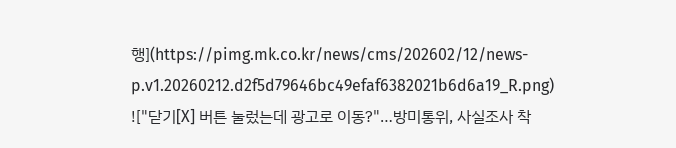행](https://pimg.mk.co.kr/news/cms/202602/12/news-p.v1.20260212.d2f5d79646bc49efaf6382021b6d6a19_R.png)
!["닫기[X] 버튼 눌렀는데 광고로 이동?"…방미통위, 사실조사 착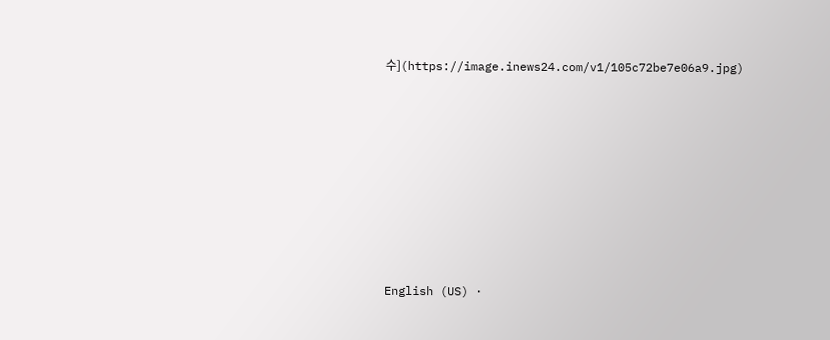수](https://image.inews24.com/v1/105c72be7e06a9.jpg)














English (US) ·